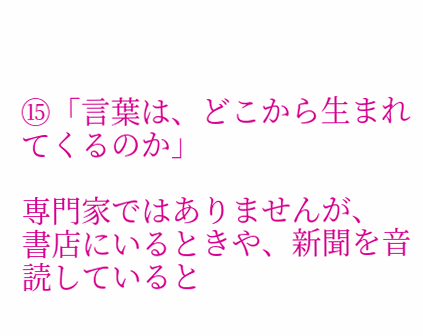⑮「言葉は、どこから生まれてくるのか」

専門家ではありませんが、
書店にいるときや、新聞を音読していると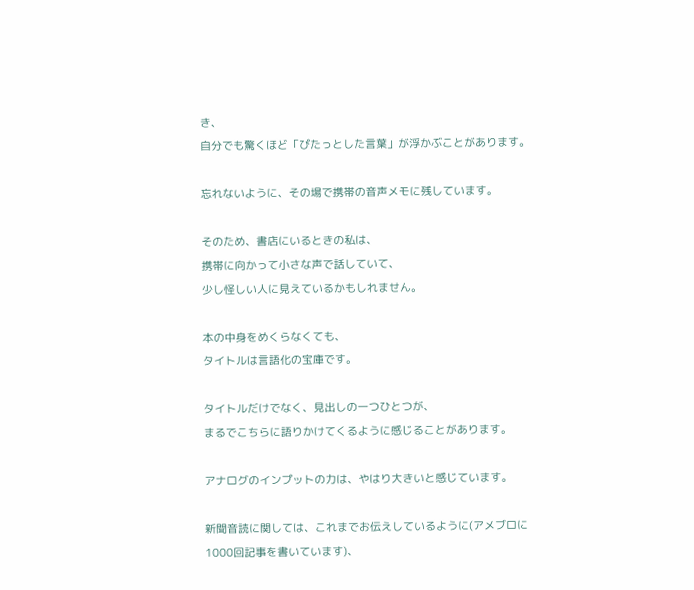き、
自分でも驚くほど「ぴたっとした言葉」が浮かぶことがあります。

忘れないように、その場で携帯の音声メモに残しています。

そのため、書店にいるときの私は、
携帯に向かって小さな声で話していて、
少し怪しい人に見えているかもしれません。

本の中身をめくらなくても、
タイトルは言語化の宝庫です。

タイトルだけでなく、見出しの一つひとつが、
まるでこちらに語りかけてくるように感じることがあります。

アナログのインプットの力は、やはり大きいと感じています。

新聞音読に関しては、これまでお伝えしているように(アメブロに1000回記事を書いています)、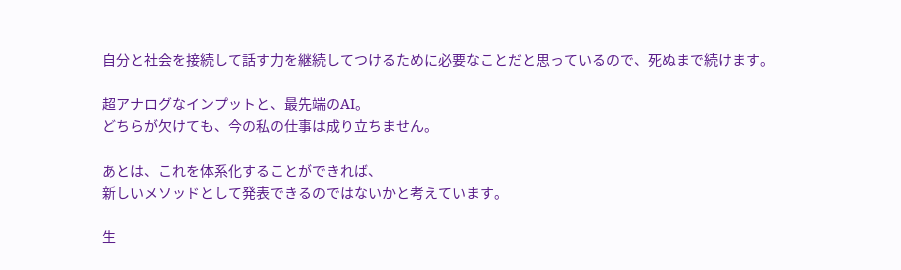自分と社会を接続して話す力を継続してつけるために必要なことだと思っているので、死ぬまで続けます。

超アナログなインプットと、最先端のAI。
どちらが欠けても、今の私の仕事は成り立ちません。

あとは、これを体系化することができれば、
新しいメソッドとして発表できるのではないかと考えています。

生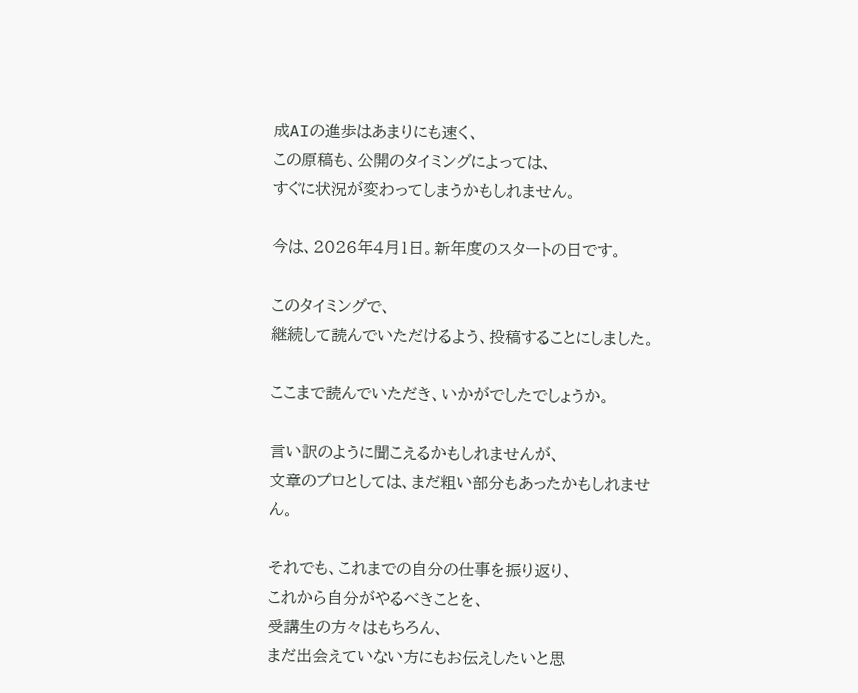成AIの進歩はあまりにも速く、
この原稿も、公開のタイミングによっては、
すぐに状況が変わってしまうかもしれません。

今は、2026年4月1日。新年度のスタートの日です。

このタイミングで、
継続して読んでいただけるよう、投稿することにしました。

ここまで読んでいただき、いかがでしたでしょうか。

言い訳のように聞こえるかもしれませんが、
文章のプロとしては、まだ粗い部分もあったかもしれません。

それでも、これまでの自分の仕事を振り返り、
これから自分がやるべきことを、
受講生の方々はもちろん、
まだ出会えていない方にもお伝えしたいと思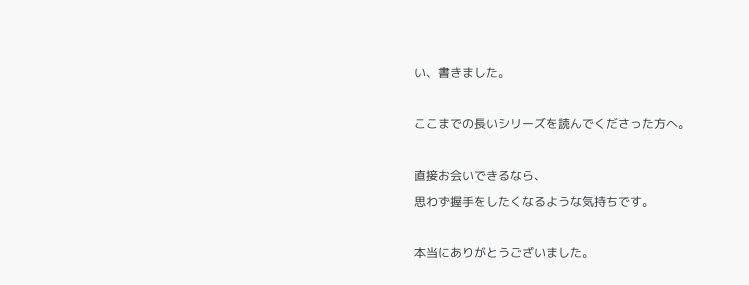い、書きました。

ここまでの長いシリーズを読んでくださった方へ。

直接お会いできるなら、
思わず握手をしたくなるような気持ちです。

本当にありがとうございました。